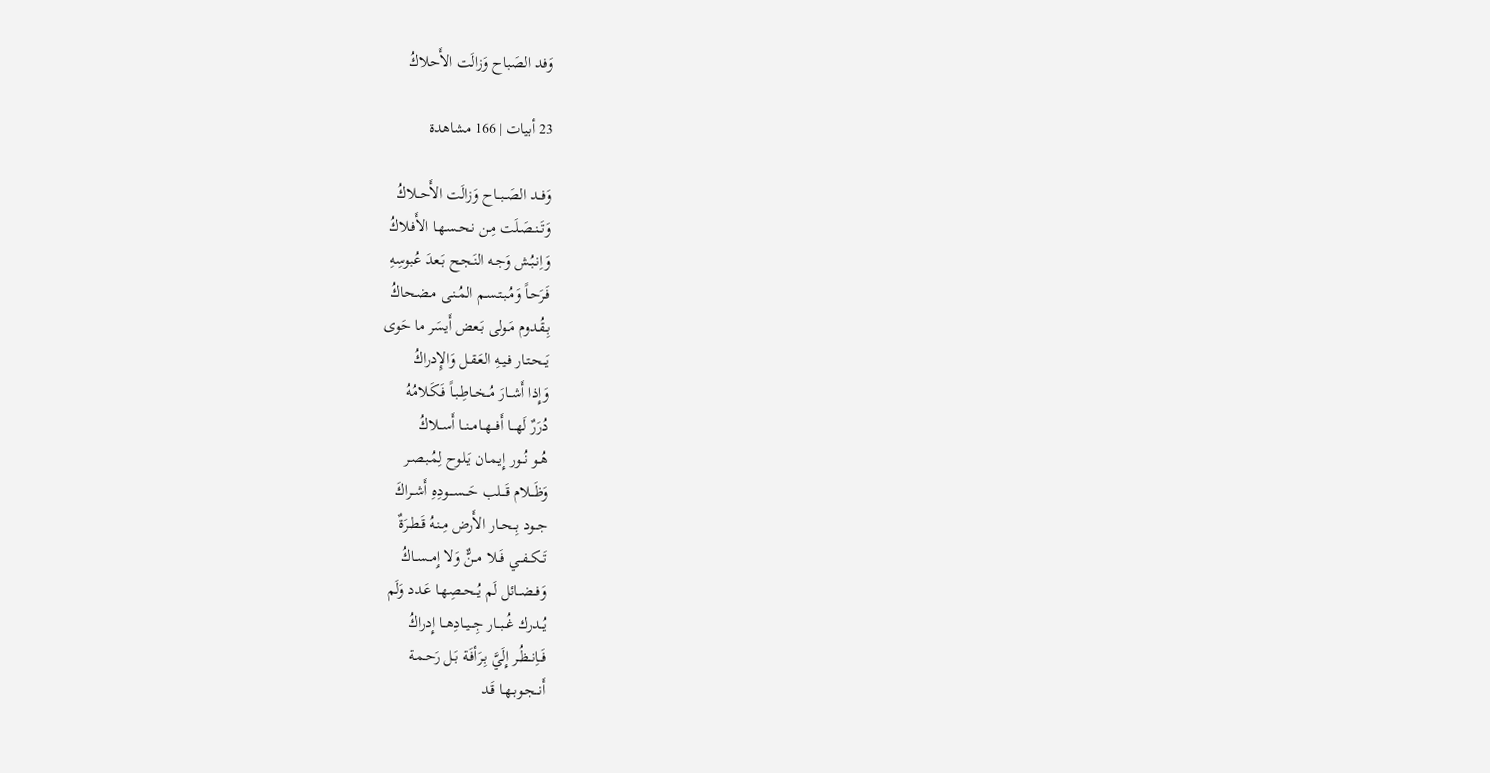وَفد الصَباح وَزالَت الأَحلاكُ

23 أبيات | 166 مشاهدة

وَفــد الصَــبــاح وَزالَت الأَحــلاكُ
وَتَــنـصَـلَت مِـن نـحـسـهـا الأَفـلاكُ
وَاِنـبُـش وَجـه النَـجـح بَـعدَ عُبوسِهِ
فَـرَحـاً وَمُـبـتـسـم المُـنـى مـضـحاكُ
بِـقُـدوم مَـولى بَـعض أَيسَر ما حَوى
يَــحـتـار فـيـهِ العَـقـل وَالإِدراكُ
وَإِذا أَشــارَ مُــخــاطِـبـاً فَـكَـلامُهُ
دُرَرٌ لَهـــا أَفـــهــامــنــا أَســلاكُ
هُــو نُــور إِيـمـان يَـلوح لِمُـبـصـر
وَظَـــلام قَـــلب حَـــســـودِهِ أَشــراكَ
جــود بِــحــار الأَرض مِـنـهُ قَـطـرَةٌ
تَــكــفــي فَــلا مــنٌّ وَلا إِمــســاكُ
وَفــضــائل لَم يُــحــصِهـا عَـدد وَلَم
يُــدرك غُــبــار جِــيــادِهــا إِدراكُ
فَــاِنــظُـر إِلَيَّ بِـرَأفَـة بَـل رَحـمـة
أَنــجـوبـهـا قَـد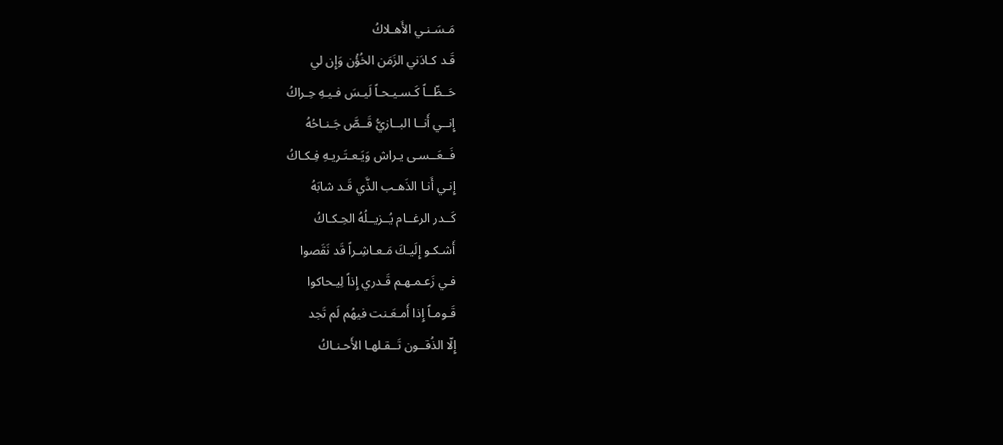مَـسَـنـي الأَهـلاكُ
قَـد كـادَني الزَمَن الخُؤُن وَإِن لي
حَــظّــاً كَـسـيـحـاً لَيـسَ فـيـهِ حِـراكُ
إِنــي أَنــا البــازيُّ قَــصَّ جَـنـاحُهُ
فَــعَــسـى يـراش وَيَـعـتَـريـهِ فِـكـاكُ
إِنـي أَنـا الذَهـب الذَّي قَـد شابَهُ
كَــدر الرغــام يُــزيــلُهُ الحِـكـاكُ
أَشـكـو إِلَيـكَ مَـعـاشِـراً قَد نَقَصوا
فـي زَعـمـهـم قَـدري إِذاً لِيـحاكوا
قَـومـاً إِذا أَمـعَـنت فيهُم لَم تَجد
إِلّا الذُقــون تَــقـلهـا الأَحـنـاكُ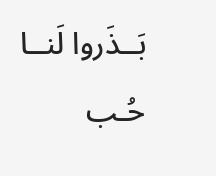بَــذَروا لَنــا حُـب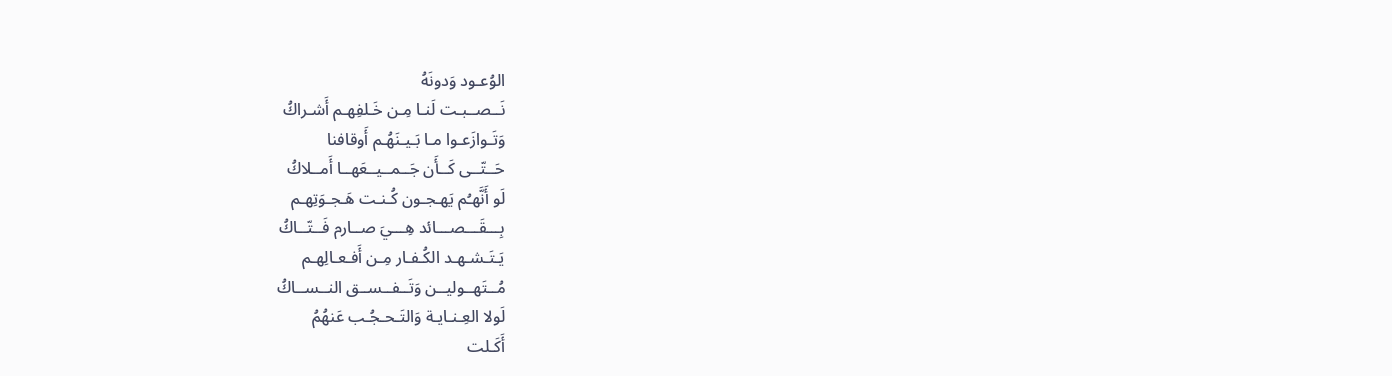الوُعـود وَدونَهُ
نَــصــبـت لَنـا مِـن خَـلفِهـم أَشـراكُ
وَتَـوازَعـوا مـا بَـيـنَهُـم أَوقافنا
حَــتّــى كَــأَن جَــمــيــعَهــا أَمــلاكُ
لَو أَنَّهـُم يَهـجـون كُـنـت هَـجـوَتِهـم
بِـــقَـــصـــائد هِـــيَ صــارم فَــتّــاكُ
يَـتَـشـهـد الكُـفـار مِـن أَفـعـالِهـم
مُــتَهــوليــن وَتَــفــســق النــســاكُ
لَولا العِـنـايـة وَالتَـحـجُـب عَنهُمُ
أَكَـلت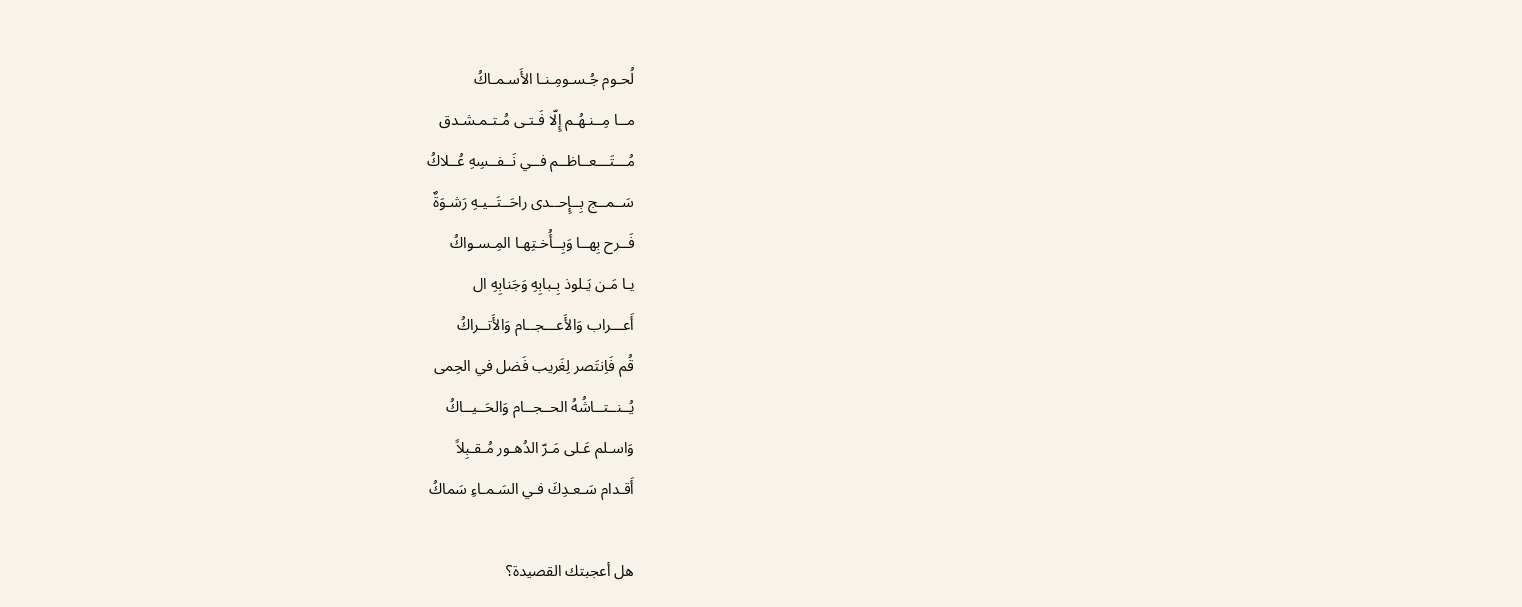لُحـوم جُـسـومِـنـا الأَسـمـاكُ
مــا مِــنـهُـم إِلّا فَـتـى مُـتـمـشـدق
مُـــتَـــعــاظــم فــي نَــفــسِهِ عُــلاكُ
سَــمــج بِــإِحــدى راحَــتَــيـهِ رَشـوَةٌ
فَــرح بِهــا وَبِــأُخـتِهـا المِـسـواكُ
يـا مَـن يَـلوذ بِـبابِهِ وَجَنابِهِ ال
أَعـــراب وَالأَعـــجــام وَالأَتــراكُ
قُم فَاِنتَصر لِغَريب فَضل في الحِمى
يُــنــتــاشُهُ الحــجــام وَالحَــيــاكُ
وَاسـلم عَـلى مَـرّ الدُهـور مُـقـبِلاً
أَقـدام سَـعـدِكَ فـي السَـمـاءِ سَماكُ

هل أعجبتك القصيدة؟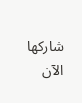شاركها الآن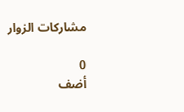مشاركات الزوار

0
أضف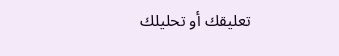تعليقك أو تحليلك